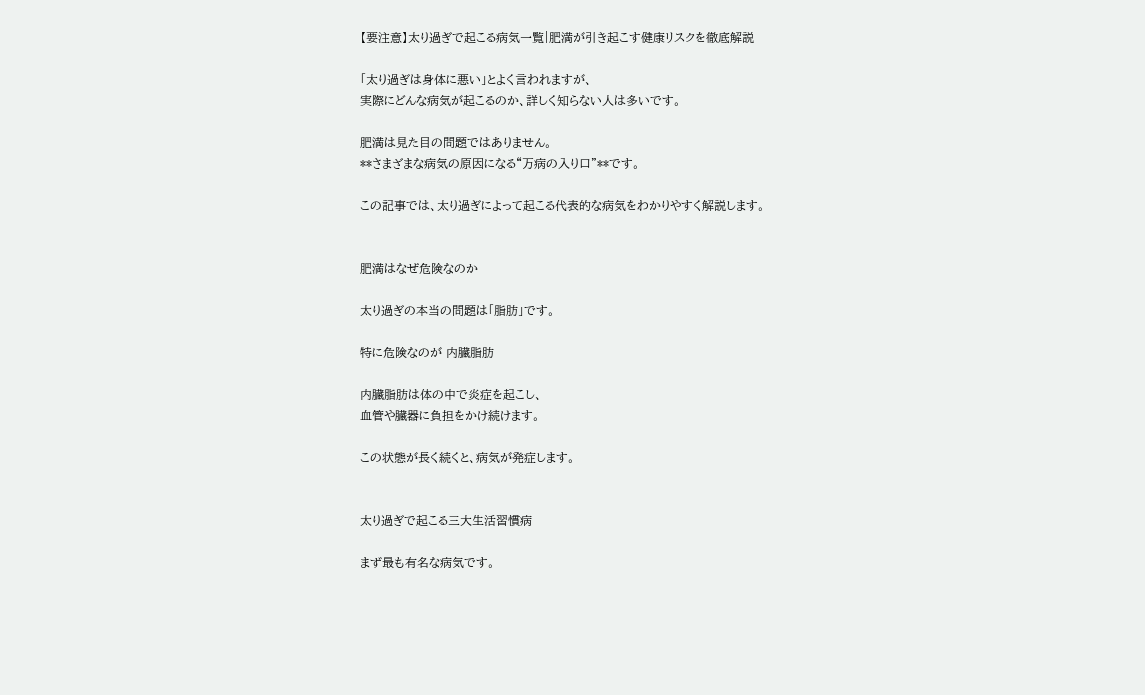【要注意】太り過ぎで起こる病気一覧|肥満が引き起こす健康リスクを徹底解説

「太り過ぎは身体に悪い」とよく言われますが、
実際にどんな病気が起こるのか、詳しく知らない人は多いです。

肥満は見た目の問題ではありません。
**さまざまな病気の原因になる“万病の入り口”**です。

この記事では、太り過ぎによって起こる代表的な病気をわかりやすく解説します。


肥満はなぜ危険なのか

太り過ぎの本当の問題は「脂肪」です。

特に危険なのが 内臓脂肪

内臓脂肪は体の中で炎症を起こし、
血管や臓器に負担をかけ続けます。

この状態が長く続くと、病気が発症します。


太り過ぎで起こる三大生活習慣病

まず最も有名な病気です。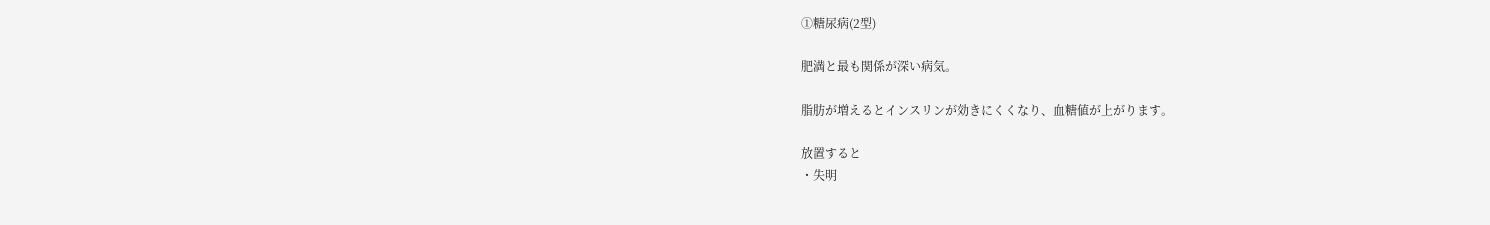①糖尿病(2型)

肥満と最も関係が深い病気。

脂肪が増えるとインスリンが効きにくくなり、血糖値が上がります。

放置すると
・失明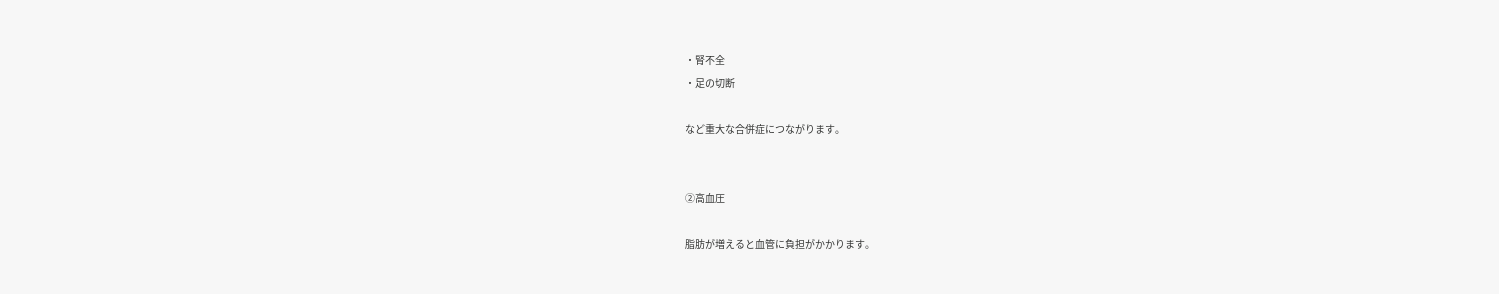・腎不全
・足の切断

など重大な合併症につながります。


②高血圧

脂肪が増えると血管に負担がかかります。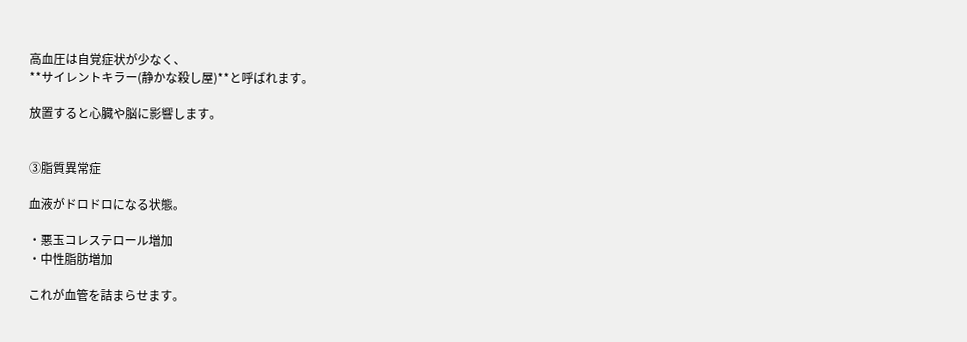高血圧は自覚症状が少なく、
**サイレントキラー(静かな殺し屋)**と呼ばれます。

放置すると心臓や脳に影響します。


③脂質異常症

血液がドロドロになる状態。

・悪玉コレステロール増加
・中性脂肪増加

これが血管を詰まらせます。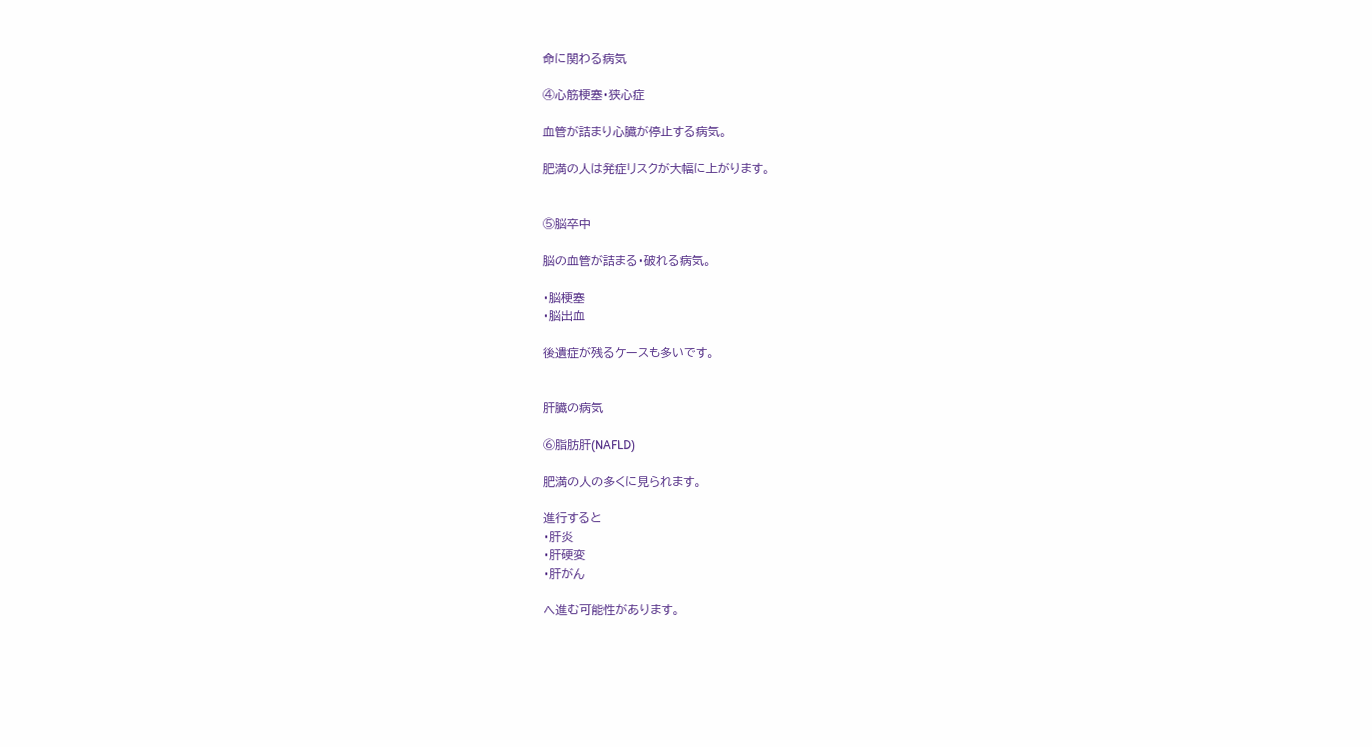命に関わる病気

④心筋梗塞・狭心症

血管が詰まり心臓が停止する病気。

肥満の人は発症リスクが大幅に上がります。


⑤脳卒中

脳の血管が詰まる・破れる病気。

・脳梗塞
・脳出血

後遺症が残るケースも多いです。


肝臓の病気

⑥脂肪肝(NAFLD)

肥満の人の多くに見られます。

進行すると
・肝炎
・肝硬変
・肝がん

へ進む可能性があります。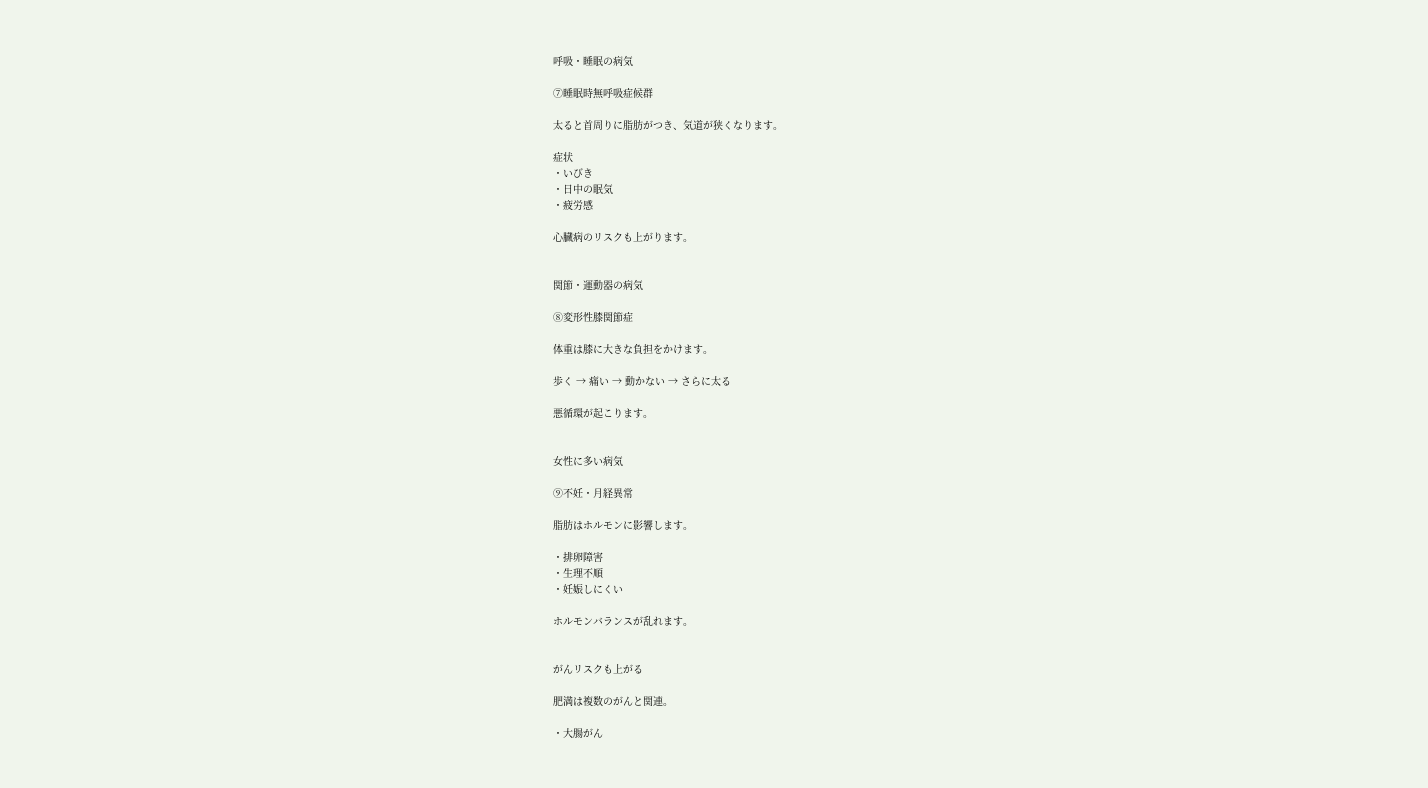呼吸・睡眠の病気

⑦睡眠時無呼吸症候群

太ると首周りに脂肪がつき、気道が狭くなります。

症状
・いびき
・日中の眠気
・疲労感

心臓病のリスクも上がります。


関節・運動器の病気

⑧変形性膝関節症

体重は膝に大きな負担をかけます。

歩く → 痛い → 動かない → さらに太る

悪循環が起こります。


女性に多い病気

⑨不妊・月経異常

脂肪はホルモンに影響します。

・排卵障害
・生理不順
・妊娠しにくい

ホルモンバランスが乱れます。


がんリスクも上がる

肥満は複数のがんと関連。

・大腸がん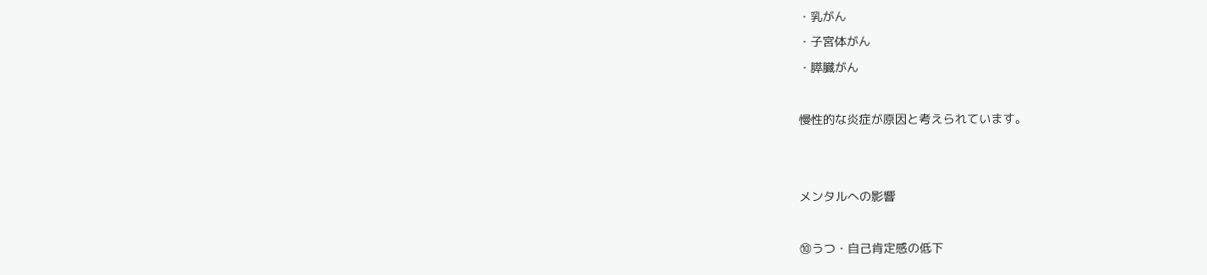・乳がん
・子宮体がん
・膵臓がん

慢性的な炎症が原因と考えられています。


メンタルへの影響

⑩うつ・自己肯定感の低下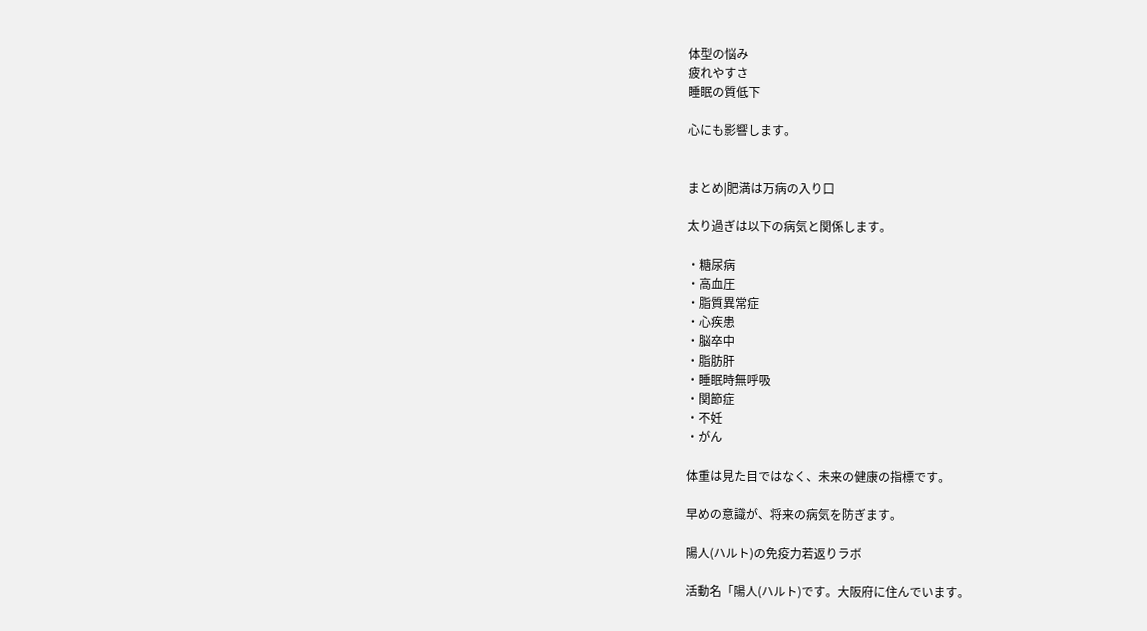体型の悩み
疲れやすさ
睡眠の質低下

心にも影響します。


まとめ|肥満は万病の入り口

太り過ぎは以下の病気と関係します。

・糖尿病
・高血圧
・脂質異常症
・心疾患
・脳卒中
・脂肪肝
・睡眠時無呼吸
・関節症
・不妊
・がん

体重は見た目ではなく、未来の健康の指標です。

早めの意識が、将来の病気を防ぎます。

陽人(ハルト)の免疫力若返りラボ

活動名「陽人(ハルト)です。大阪府に住んでいます。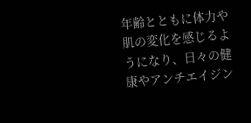年齢とともに体力や肌の変化を感じるようになり、日々の健康やアンチエイジン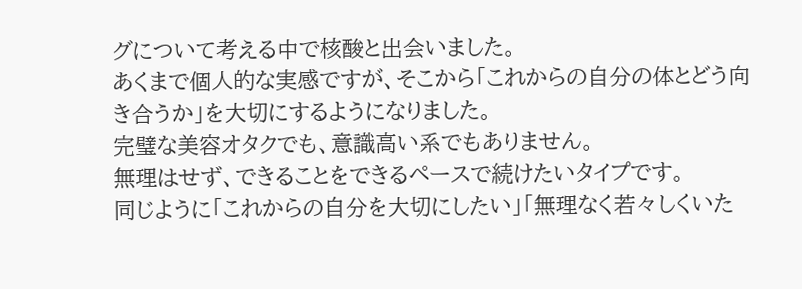グについて考える中で核酸と出会いました。
あくまで個人的な実感ですが、そこから「これからの自分の体とどう向き合うか」を大切にするようになりました。
完璧な美容オタクでも、意識高い系でもありません。
無理はせず、できることをできるペースで続けたいタイプです。
同じように「これからの自分を大切にしたい」「無理なく若々しくいた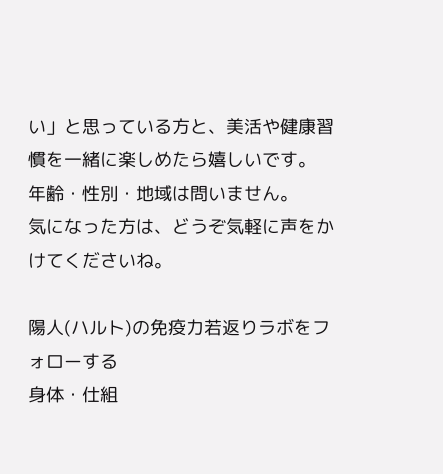い」と思っている方と、美活や健康習慣を一緒に楽しめたら嬉しいです。
年齢・性別・地域は問いません。
気になった方は、どうぞ気軽に声をかけてくださいね。

陽人(ハルト)の免疫力若返りラボをフォローする
身体・仕組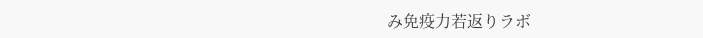み免疫力若返りラボ